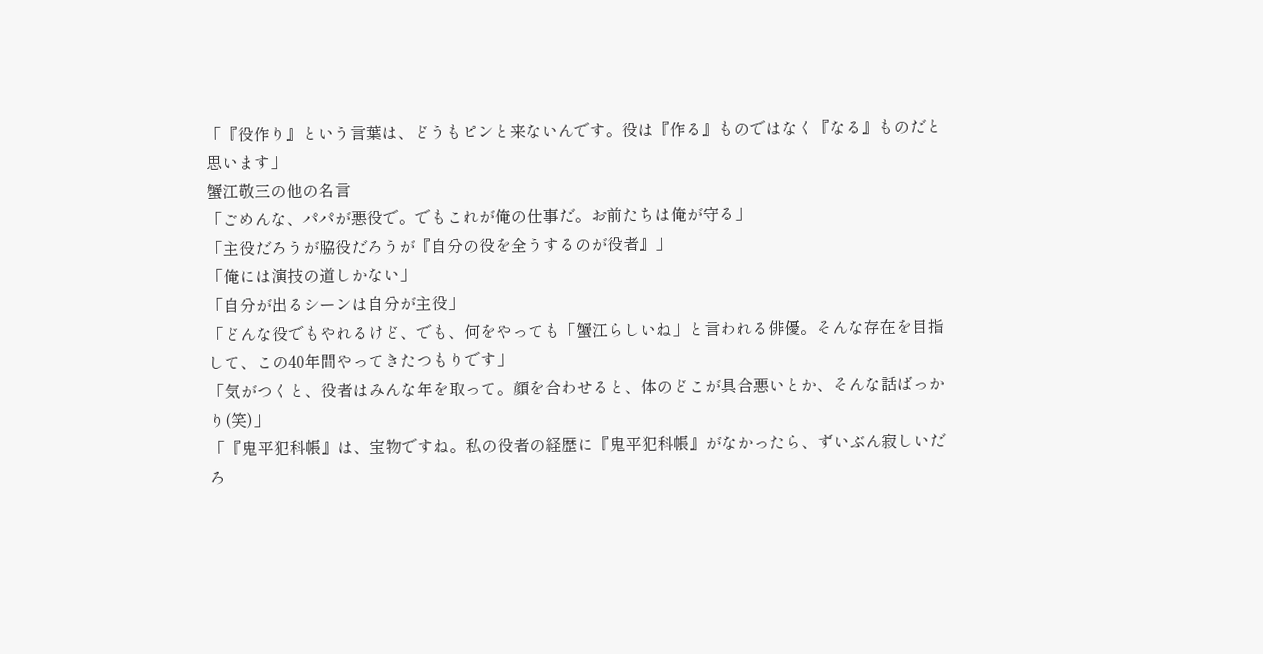「『役作り』という言葉は、どうもピンと来ないんです。役は『作る』ものではなく『なる』ものだと思います」
蟹江敬三の他の名言
「ごめんな、パパが悪役で。でもこれが俺の仕事だ。お前たちは俺が守る」
「主役だろうが脇役だろうが『自分の役を全うするのが役者』」
「俺には演技の道しかない」
「自分が出るシーンは自分が主役」
「どんな役でもやれるけど、でも、何をやっても「蟹江らしいね」と言われる俳優。そんな存在を目指して、この40年間やってきたつもりです」
「気がつくと、役者はみんな年を取って。顔を合わせると、体のどこが具合悪いとか、そんな話ばっかり(笑)」
「『鬼平犯科帳』は、宝物ですね。私の役者の経歴に『鬼平犯科帳』がなかったら、ずいぶん寂しいだろ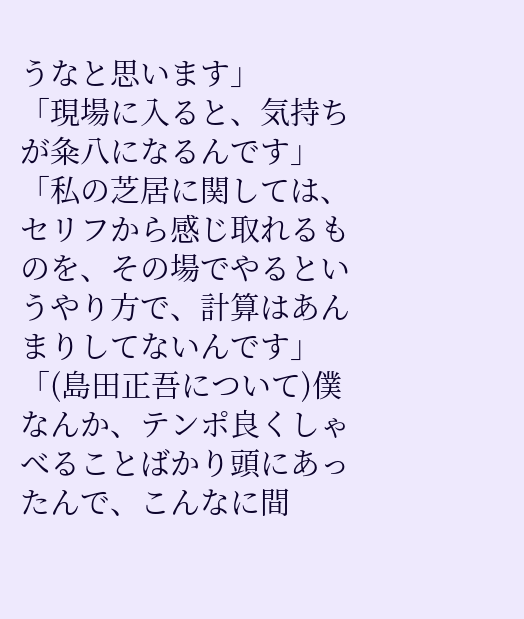うなと思います」
「現場に入ると、気持ちが粂八になるんです」
「私の芝居に関しては、セリフから感じ取れるものを、その場でやるというやり方で、計算はあんまりしてないんです」
「(島田正吾について)僕なんか、テンポ良くしゃべることばかり頭にあったんで、こんなに間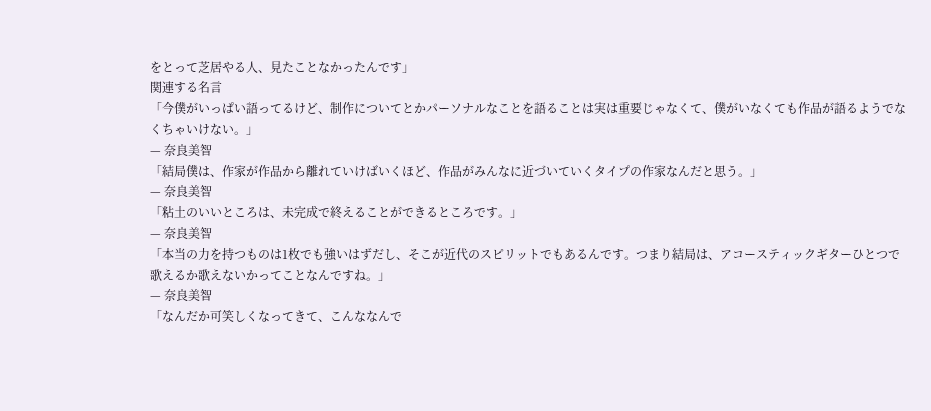をとって芝居やる人、見たことなかったんです」
関連する名言
「今僕がいっぱい語ってるけど、制作についてとかパーソナルなことを語ることは実は重要じゃなくて、僕がいなくても作品が語るようでなくちゃいけない。」
— 奈良美智
「結局僕は、作家が作品から離れていけばいくほど、作品がみんなに近づいていくタイプの作家なんだと思う。」
— 奈良美智
「粘土のいいところは、未完成で終えることができるところです。」
— 奈良美智
「本当の力を持つものは1枚でも強いはずだし、そこが近代のスピリットでもあるんです。つまり結局は、アコースティックギターひとつで歌えるか歌えないかってことなんですね。」
— 奈良美智
「なんだか可笑しくなってきて、こんななんで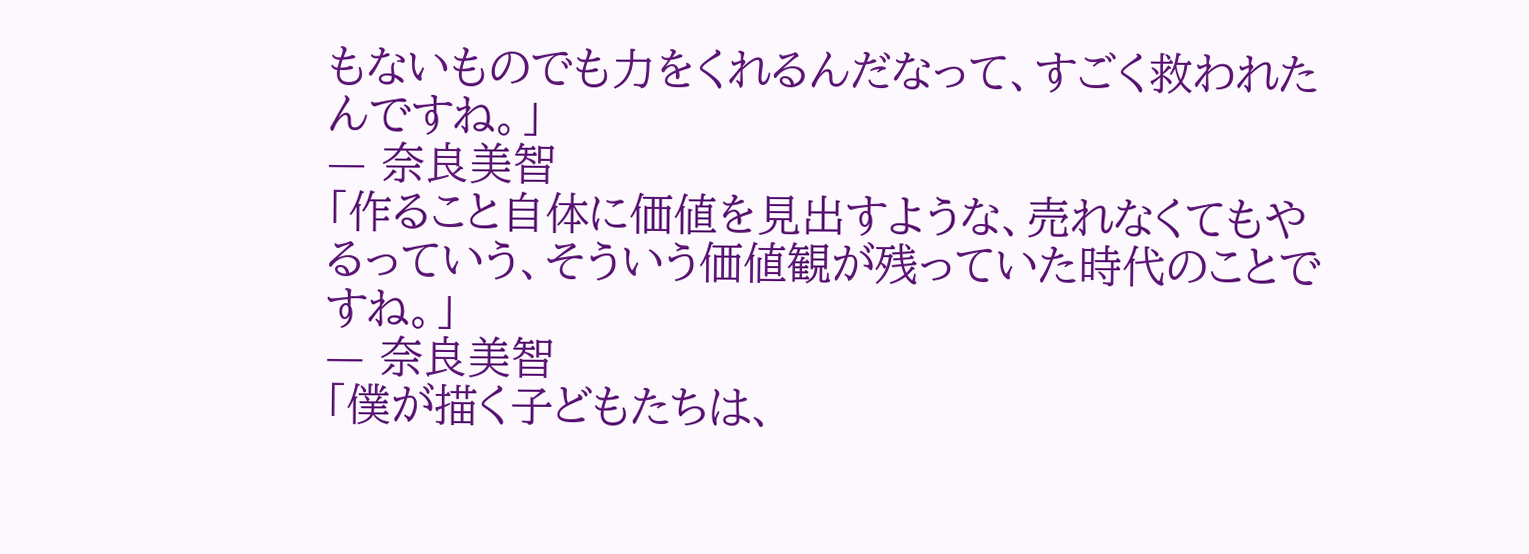もないものでも力をくれるんだなって、すごく救われたんですね。」
— 奈良美智
「作ること自体に価値を見出すような、売れなくてもやるっていう、そういう価値観が残っていた時代のことですね。」
— 奈良美智
「僕が描く子どもたちは、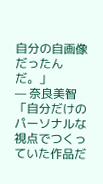自分の自画像だったんだ。」
— 奈良美智
「自分だけのパーソナルな視点でつくっていた作品だ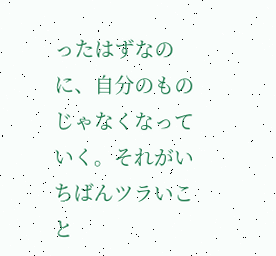ったはずなのに、自分のものじゃなくなっていく。それがいちばんツラいこと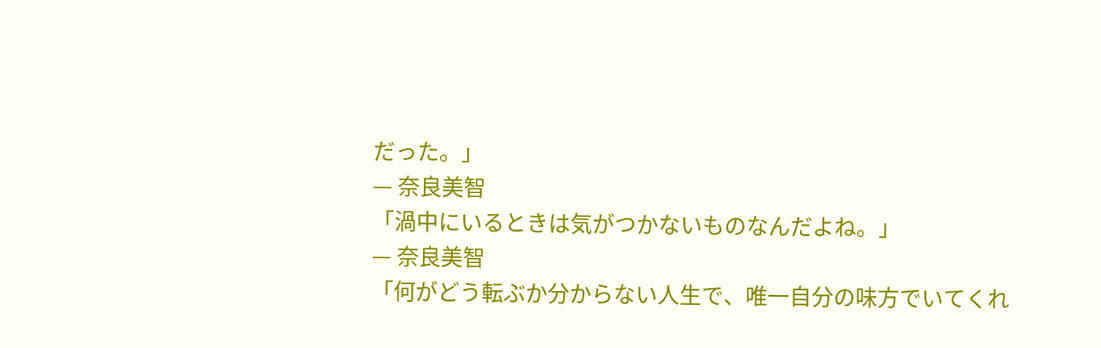だった。」
— 奈良美智
「渦中にいるときは気がつかないものなんだよね。」
— 奈良美智
「何がどう転ぶか分からない人生で、唯一自分の味方でいてくれ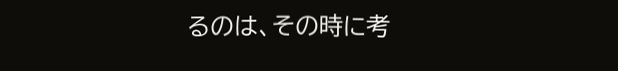るのは、その時に考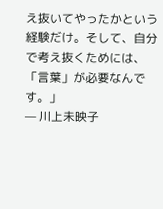え抜いてやったかという経験だけ。そして、自分で考え抜くためには、「言葉」が必要なんです。」
— 川上未映子